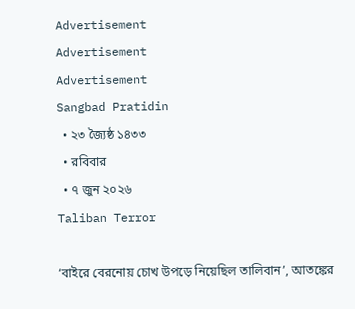Advertisement
Advertisement
Advertisement
Sangbad Pratidin
  • ২৩ জ্যৈষ্ঠ ১৪৩৩
  • রবিবার
  • ৭ জুন ২০২৬
Taliban Terror

‘বাইরে বেরনোয় চোখ উপড়ে নিয়েছিল তালিবান’, আতঙ্কের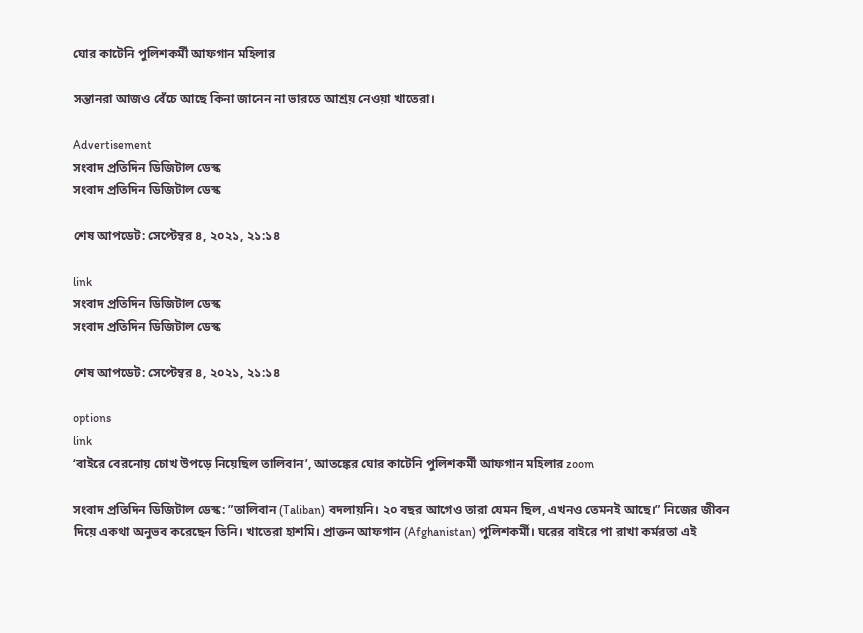ঘোর কাটেনি পুলিশকর্মী আফগান মহিলার

সন্তানরা আজও বেঁচে আছে কিনা জানেন না ভারতে আশ্রয় নেওয়া খাতেরা।

Advertisement
সংবাদ প্রতিদিন ডিজিটাল ডেস্ক
সংবাদ প্রতিদিন ডিজিটাল ডেস্ক

শেষ আপডেট: সেপ্টেম্বর ৪, ২০২১, ২১:১৪

link
সংবাদ প্রতিদিন ডিজিটাল ডেস্ক
সংবাদ প্রতিদিন ডিজিটাল ডেস্ক

শেষ আপডেট: সেপ্টেম্বর ৪, ২০২১, ২১:১৪

options
link
‘বাইরে বেরনোয় চোখ উপড়ে নিয়েছিল তালিবান’, আতঙ্কের ঘোর কাটেনি পুলিশকর্মী আফগান মহিলার zoom

সংবাদ প্রতিদিন ডিজিটাল ডেস্ক: ”তালিবান (Taliban) বদলায়নি। ২০ বছর আগেও তারা যেমন ছিল, এখনও তেমনই আছে।” নিজের জীবন দিয়ে একথা অনুভব করেছেন তিনি। খাতেরা হাশমি। প্রাক্তন আফগান (Afghanistan) পুলিশকর্মী। ঘরের বাইরে পা রাখা কর্মরতা এই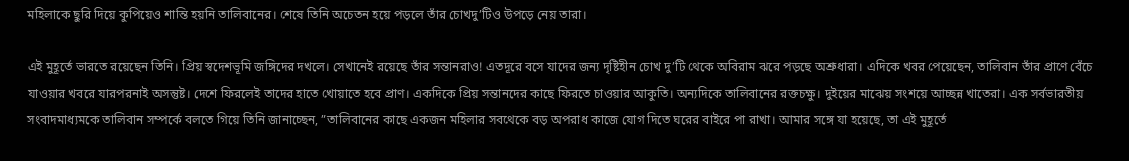মহিলাকে ছুরি দিয়ে কুপিয়েও শান্তি হয়নি তালিবানের। শেষে তিনি অচেতন হয়ে পড়লে তাঁর চোখদু’টিও উপড়ে নেয় তারা।

এই মুহূর্তে ভারতে রয়েছেন তিনি। প্রিয় স্বদেশভূমি জঙ্গিদের দখলে। সেখানেই রয়েছে তাঁর সন্তানরাও! এতদূরে বসে যাদের জন্য দৃষ্টিহীন চোখ দু’টি থেকে অবিরাম ঝরে পড়ছে অশ্রুধারা। এদিকে খবর পেয়েছেন, তালিবান তাঁর প্রাণে বেঁচে যাওয়ার খবরে যারপরনাই অসন্তুষ্ট। দেশে ফিরলেই তাদের হাতে খোয়াতে হবে প্রাণ। একদিকে প্রিয় সন্তানদের কাছে ফিরতে চাওয়ার আকুতি। অন্যদিকে তালিবানের রক্তচক্ষু। দুইয়ের মাঝেয় সংশয়ে আচ্ছন্ন খাতেরা। এক সর্বভারতীয় সংবাদমাধ্যমকে তালিবান সম্পর্কে বলতে গিয়ে তিনি জানাচ্ছেন, ”তালিবানের কাছে একজন মহিলার সবথেকে বড় অপরাধ কাজে যোগ দিতে ঘরের বাইরে পা রাখা। আমার সঙ্গে যা হয়েছে, তা এই মুহূর্তে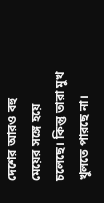দেশের আরও বহু মেয়ের সঙ্গে হয়ে চলেছে। কিন্তু তারা মুখ খুলতে পারছে না।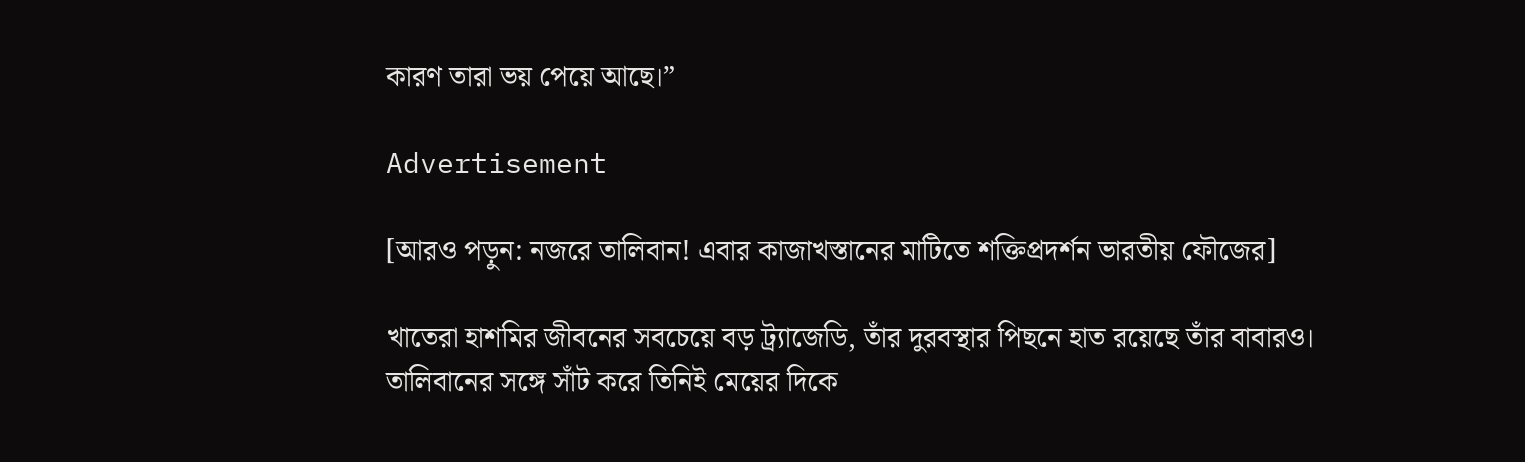কারণ তারা ভয় পেয়ে আছে।”

Advertisement

[আরও পড়ুন: নজরে তালিবান! এবার কাজাখস্তানের মাটিতে শক্তিপ্রদর্শন ভারতীয় ফৌজের]

খাতেরা হাশমির জীবনের সবচেয়ে বড় ট্র্যাজেডি, তাঁর দুরবস্থার পিছনে হাত রয়েছে তাঁর বাবারও। তালিবানের সঙ্গে সাঁট করে তিনিই মেয়ের দিকে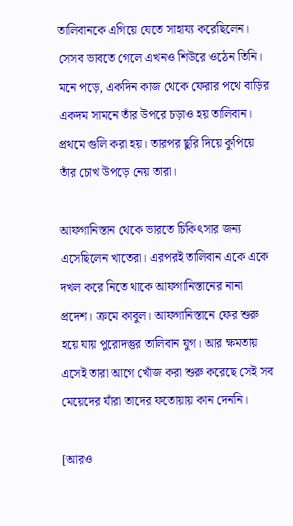তালিবানকে এগিয়ে যেতে সাহায্য করেছিলেন। সেসব ভাবতে গেলে এখনও শিউরে ওঠেন তিনি। মনে পড়ে, একদিন কাজ থেকে ফেরার পথে বাড়ির একদম সামনে তাঁর উপরে চড়াও হয় তালিবান। প্রথমে গুলি করা হয়। তারপর ছুরি দিয়ে কুপিয়ে তাঁর চোখ উপড়ে নেয় তারা।

আফগানিস্তান থেকে ভারতে চিকিৎসার জন্য এসেছিলেন খাতেরা। এরপরই তালিবান একে একে দখল করে নিতে থাকে আফগানিস্তানের নানা প্রদেশ। ক্রমে কাবুল। আফগানিস্তানে ফের শুরু হয়ে যায় পুরোদস্তুর তালিবান যুগ। আর ক্ষমতায় এসেই তারা আগে খোঁজ করা শুরু করেছে সেই সব মেয়েদের যাঁরা তাদের ফতোয়ায় কান দেননি।

[আরও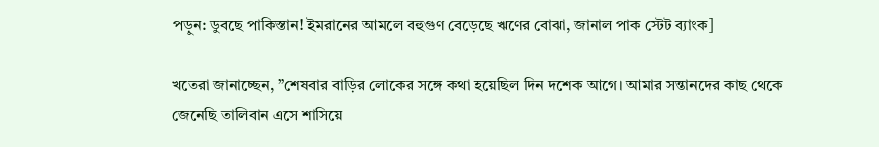পড়ুন: ডুবছে পাকিস্তান! ইমরানের আমলে বহুগুণ বেড়েছে ঋণের বোঝা, জানাল পাক স্টেট ব্যাংক]

খতেরা জানাচ্ছেন, ”শেষবার বাড়ির লোকের সঙ্গে কথা হয়েছিল দিন দশেক আগে। আমার সন্তানদের কাছ থেকে জেনেছি তালিবান এসে শাসিয়ে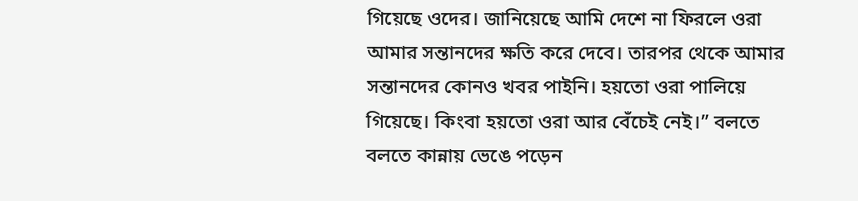গিয়েছে ওদের। জানিয়েছে আমি দেশে না ফিরলে ওরা আমার সন্তানদের ক্ষতি করে দেবে। তারপর থেকে আমার সন্তানদের কোনও খবর পাইনি। হয়তো ওরা পালিয়ে গিয়েছে। কিংবা হয়তো ওরা আর বেঁচেই নেই।” বলতে বলতে কান্নায় ভেঙে পড়েন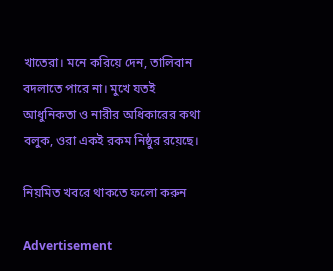খাতেরা। মনে করিয়ে দেন, তালিবান বদলাতে পারে না। মুখে যতই আধুনিকতা ও নারীর অধিকারের কথা বলুক, ওরা একই রকম নিষ্ঠুর রয়েছে।

নিয়মিত খবরে থাকতে ফলো করুন

Advertisement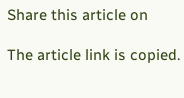Share this article on

The article link is copied.